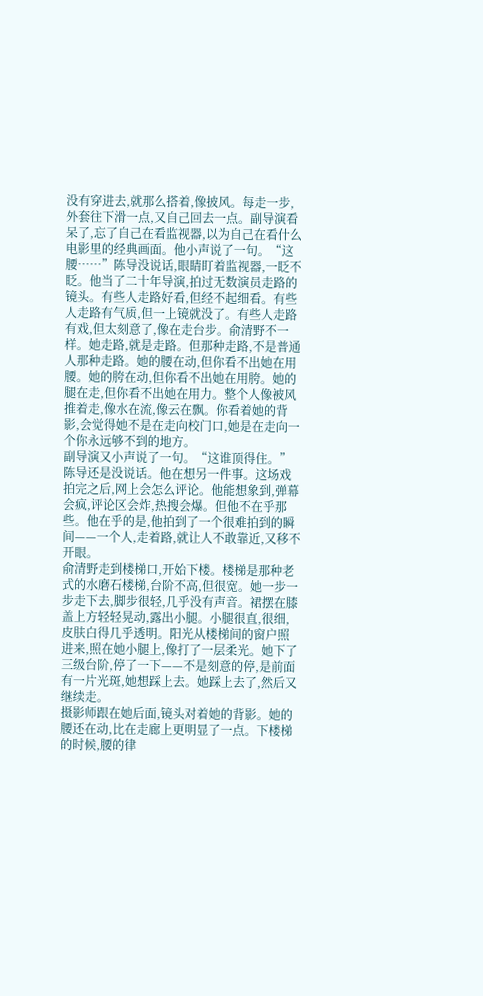没有穿进去,就那么搭着,像披风。每走一步,外套往下滑一点,又自己回去一点。副导演看呆了,忘了自己在看监视器,以为自己在看什么电影里的经典画面。他小声说了一句。“这腰……”陈导没说话,眼睛盯着监视器,一眨不眨。他当了二十年导演,拍过无数演员走路的镜头。有些人走路好看,但经不起细看。有些人走路有气质,但一上镜就没了。有些人走路有戏,但太刻意了,像在走台步。俞清野不一样。她走路,就是走路。但那种走路,不是普通人那种走路。她的腰在动,但你看不出她在用腰。她的胯在动,但你看不出她在用胯。她的腿在走,但你看不出她在用力。整个人像被风推着走,像水在流,像云在飘。你看着她的背影,会觉得她不是在走向校门口,她是在走向一个你永远够不到的地方。
副导演又小声说了一句。“这谁顶得住。”陈导还是没说话。他在想另一件事。这场戏拍完之后,网上会怎么评论。他能想象到,弹幕会疯,评论区会炸,热搜会爆。但他不在乎那些。他在乎的是,他拍到了一个很难拍到的瞬间——一个人,走着路,就让人不敢靠近,又移不开眼。
俞清野走到楼梯口,开始下楼。楼梯是那种老式的水磨石楼梯,台阶不高,但很宽。她一步一步走下去,脚步很轻,几乎没有声音。裙摆在膝盖上方轻轻晃动,露出小腿。小腿很直,很细,皮肤白得几乎透明。阳光从楼梯间的窗户照进来,照在她小腿上,像打了一层柔光。她下了三级台阶,停了一下——不是刻意的停,是前面有一片光斑,她想踩上去。她踩上去了,然后又继续走。
摄影师跟在她后面,镜头对着她的背影。她的腰还在动,比在走廊上更明显了一点。下楼梯的时候,腰的律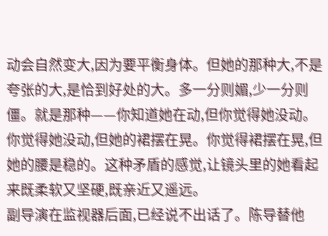动会自然变大,因为要平衡身体。但她的那种大,不是夸张的大,是恰到好处的大。多一分则媚,少一分则僵。就是那种——你知道她在动,但你觉得她没动。你觉得她没动,但她的裙摆在晃。你觉得裙摆在晃,但她的腰是稳的。这种矛盾的感觉,让镜头里的她看起来既柔软又坚硬,既亲近又遥远。
副导演在监视器后面,已经说不出话了。陈导替他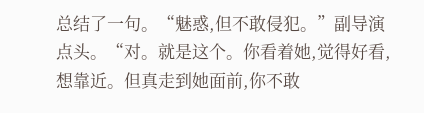总结了一句。“魅惑,但不敢侵犯。”副导演点头。“对。就是这个。你看着她,觉得好看,想靠近。但真走到她面前,你不敢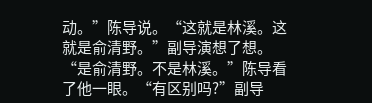动。”陈导说。“这就是林溪。这就是俞清野。”副导演想了想。“是俞清野。不是林溪。”陈导看了他一眼。“有区别吗?”副导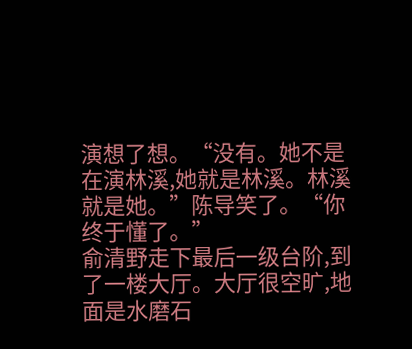演想了想。“没有。她不是在演林溪,她就是林溪。林溪就是她。”陈导笑了。“你终于懂了。”
俞清野走下最后一级台阶,到了一楼大厅。大厅很空旷,地面是水磨石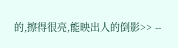的,擦得很亮,能映出人的倒影>> --